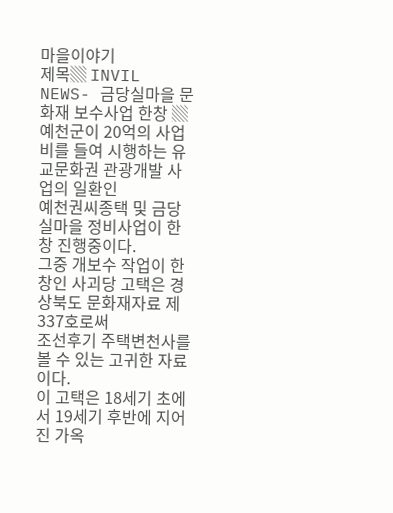마을이야기
제목▒ INVIL NEWS- 금당실마을 문화재 보수사업 한창 ▒
예천군이 20억의 사업비를 들여 시행하는 유교문화권 관광개발 사업의 일환인
예천권씨종택 및 금당실마을 정비사업이 한창 진행중이다.
그중 개보수 작업이 한창인 사괴당 고택은 경상북도 문화재자료 제337호로써
조선후기 주택변천사를 볼 수 있는 고귀한 자료이다.
이 고택은 18세기 초에서 19세기 후반에 지어진 가옥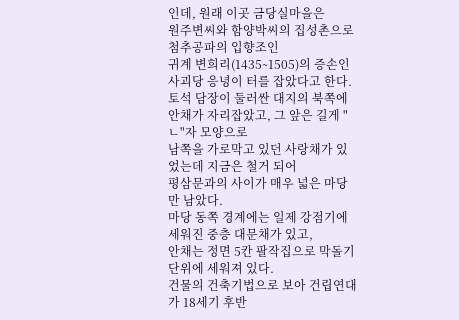인데, 원래 이곳 금당실마을은
원주변씨와 함양박씨의 집성촌으로 첨추공파의 입향조인
귀계 변희리(1435∼1505)의 증손인 사괴당 응녕이 터를 잡았다고 한다.
토석 담장이 둘러싼 대지의 북쪽에 안채가 자리잡았고, 그 앞은 길게 "ㄴ"자 모양으로
남쪽을 가로막고 있던 사랑채가 있었는데 지금은 철거 되어
평삼문과의 사이가 매우 넓은 마당만 남았다.
마당 동쪽 경계에는 일제 강점기에 세워진 중층 대문채가 있고,
안채는 정면 5칸 팔작집으로 막돌기단위에 세워져 있다.
건물의 건축기법으로 보아 건립연대가 18세기 후반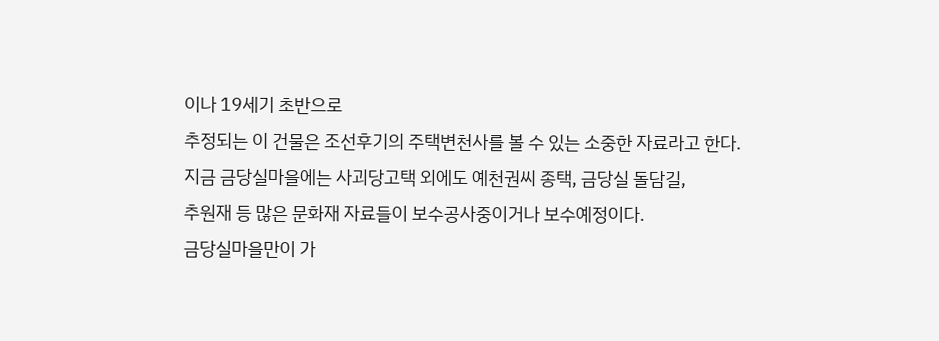이나 19세기 초반으로
추정되는 이 건물은 조선후기의 주택변천사를 볼 수 있는 소중한 자료라고 한다.
지금 금당실마을에는 사괴당고택 외에도 예천권씨 종택, 금당실 돌담길,
추원재 등 많은 문화재 자료들이 보수공사중이거나 보수예정이다.
금당실마을만이 가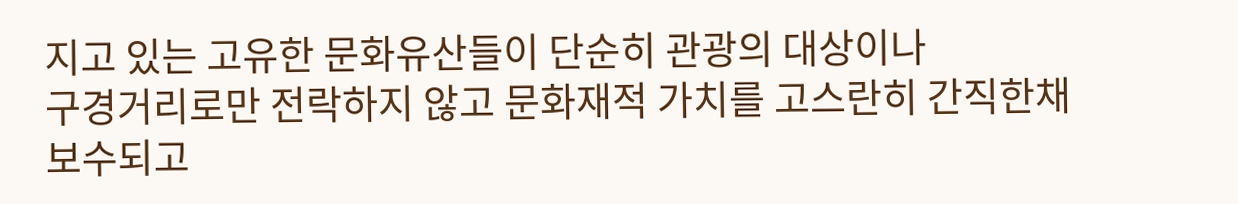지고 있는 고유한 문화유산들이 단순히 관광의 대상이나
구경거리로만 전락하지 않고 문화재적 가치를 고스란히 간직한채
보수되고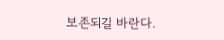보존되길 바란다.